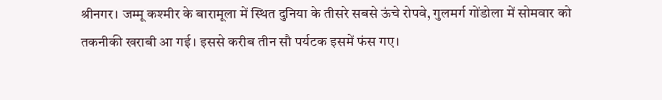श्रीनगर। जम्मू कश्मीर के बारामूला में स्थित दुनिया के तीसरे सबसे ऊंचे रोपवे, गुलमर्ग गोंडोला में सोमवार को तकनीकी खराबी आ गई। इससे करीब तीन सौ पर्यटक इसमें फंस गए।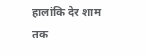हालांकि देर शाम तक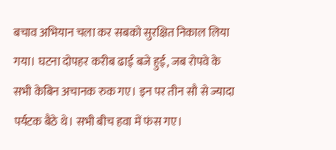बचाव अभियान चला कर सबको सुरक्षित निकाल लिया गया। घटना दोपहर करीब ढाई बजे हुई, जब रोपवे के सभी केबिन अचानक रुक गए। इन पर तीन सौ से ज्यादा पर्यटक बैठे थे। सभी बीच हवा में फंस गए।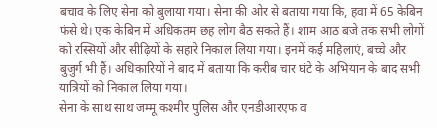बचाव के लिए सेना को बुलाया गया। सेना की ओर से बताया गया कि, हवा में 65 केबिन फंसे थे। एक केबिन में अधिकतम छह लोग बैठ सकते हैं। शाम आठ बजे तक सभी लोगों को रस्सियों और सीढ़ियों के सहारे निकाल लिया गया। इनमें कई महिलाएं, बच्चे और बुजुर्ग भी हैं। अधिकारियों ने बाद में बताया कि करीब चार घंटे के अभियान के बाद सभी यात्रियों को निकाल लिया गया।
सेना के साथ साथ जम्मू कश्मीर पुलिस और एनडीआरएफ व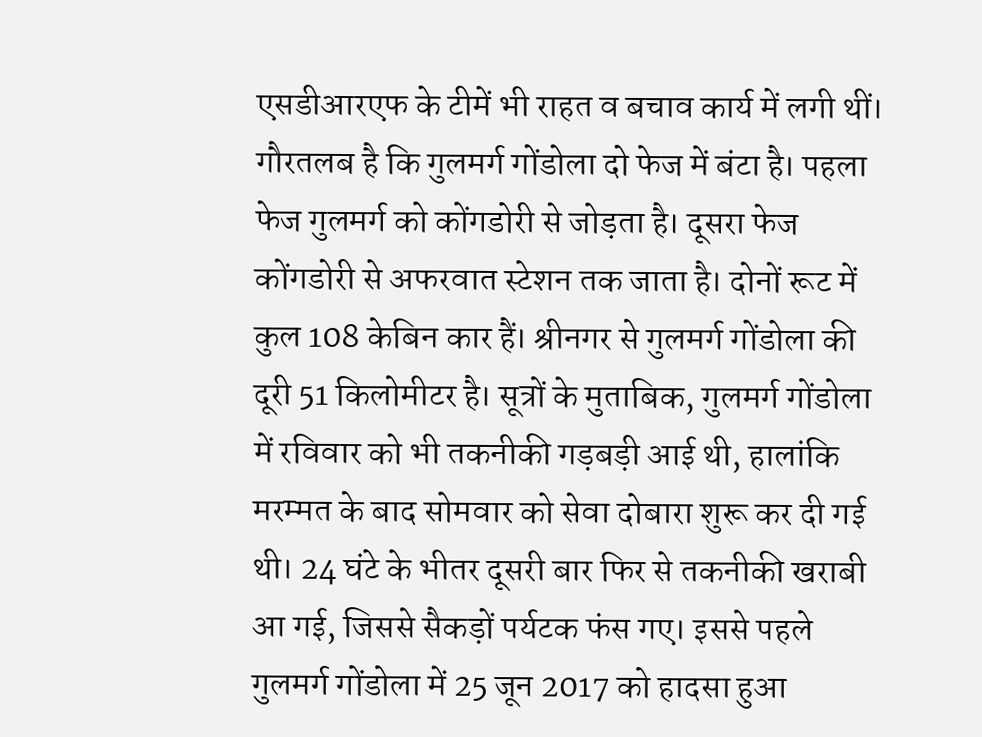एसडीआरएफ के टीमें भी राहत व बचाव कार्य में लगी थीं। गौरतलब है कि गुलमर्ग गोंडोला दो फेज में बंटा है। पहला फेज गुलमर्ग को कोंगडोरी से जोड़ता है। दूसरा फेज कोंगडोरी से अफरवात स्टेशन तक जाता है। दोनों रूट में कुल 108 केबिन कार हैं। श्रीनगर से गुलमर्ग गोंडोला की दूरी 51 किलोमीटर है। सूत्रों के मुताबिक, गुलमर्ग गोंडोला में रविवार को भी तकनीकी गड़बड़ी आई थी, हालांकि मरम्मत के बाद सोमवार को सेवा दोबारा शुरू कर दी गई थी। 24 घंटे के भीतर दूसरी बार फिर से तकनीकी खराबी आ गई, जिससे सैकड़ों पर्यटक फंस गए। इससे पहले गुलमर्ग गोंडोला में 25 जून 2017 को हादसा हुआ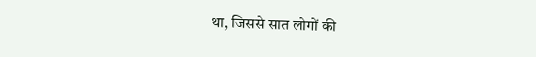था, जिससे सात लोगों की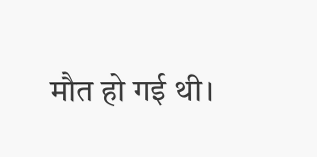मौत हो गई थी।